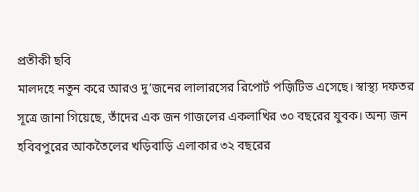প্রতীকী ছবি
মালদহে নতুন করে আরও দু’জনের লালারসের রিপোর্ট পজ়িটিভ এসেছে। স্বাস্থ্য দফতর সূত্রে জানা গিয়েছে, তাঁদের এক জন গাজলের একলাখির ৩০ বছরের যুবক। অন্য জন হবিবপুরের আকতৈলের খড়িবাড়ি এলাকার ৩২ বছরের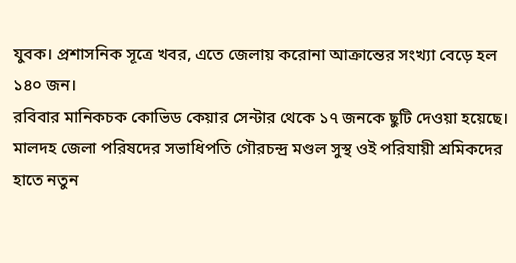যুবক। প্রশাসনিক সূত্রে খবর, এতে জেলায় করোনা আক্রান্তের সংখ্যা বেড়ে হল ১৪০ জন।
রবিবার মানিকচক কোভিড কেয়ার সেন্টার থেকে ১৭ জনকে ছুটি দেওয়া হয়েছে। মালদহ জেলা পরিষদের সভাধিপতি গৌরচন্দ্র মণ্ডল সুস্থ ওই পরিযায়ী শ্রমিকদের হাতে নতুন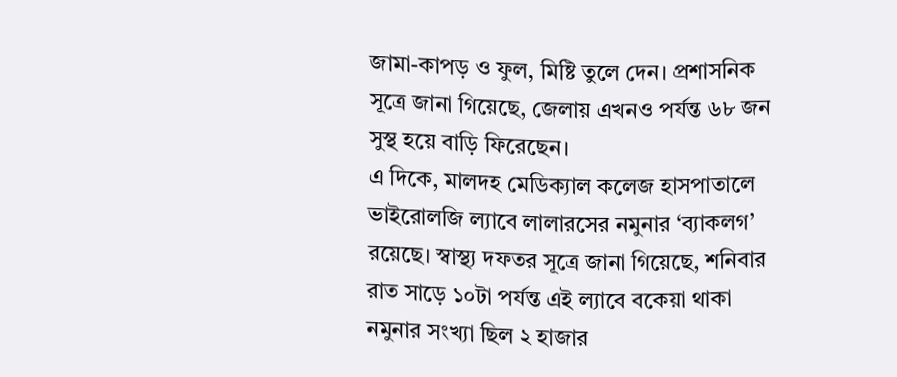জামা-কাপড় ও ফুল, মিষ্টি তুলে দেন। প্রশাসনিক সূত্রে জানা গিয়েছে, জেলায় এখনও পর্যন্ত ৬৮ জন সুস্থ হয়ে বাড়ি ফিরেছেন।
এ দিকে, মালদহ মেডিক্যাল কলেজ হাসপাতালে ভাইরোলজি ল্যাবে লালারসের নমুনার ‘ব্যাকলগ’ রয়েছে। স্বাস্থ্য দফতর সূত্রে জানা গিয়েছে, শনিবার রাত সাড়ে ১০টা পর্যন্ত এই ল্যাবে বকেয়া থাকা নমুনার সংখ্যা ছিল ২ হাজার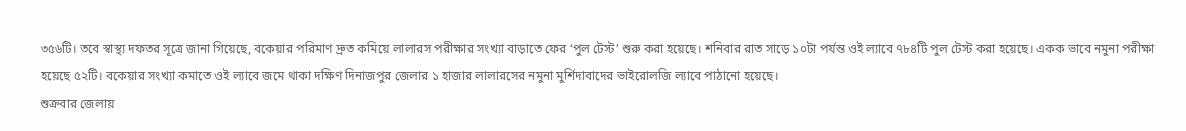৩৫৬টি। তবে স্বাস্থ্য দফতর সূত্রে জানা গিয়েছে, বকেয়ার পরিমাণ দ্রুত কমিয়ে লালারস পরীক্ষার সংখ্যা বাড়াতে ফের ‘পুল টেস্ট’ শুরু করা হয়েছে। শনিবার রাত সাড়ে ১০টা পর্যন্ত ওই ল্যাবে ৭৮৪টি পুল টেস্ট করা হয়েছে। একক ভাবে নমুনা পরীক্ষা হয়েছে ৫২টি। বকেয়ার সংখ্যা কমাতে ওই ল্যাবে জমে থাকা দক্ষিণ দিনাজপুর জেলার ১ হাজার লালারসের নমুনা মুর্শিদাবাদের ভাইরোলজি ল্যাবে পাঠানো হয়েছে।
শুক্রবার জেলায়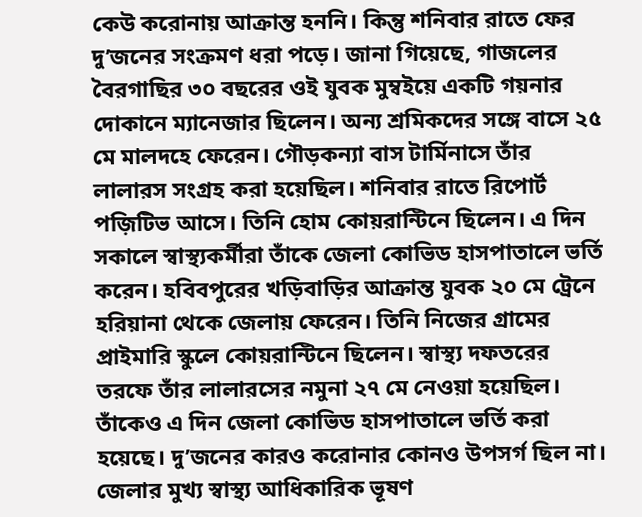কেউ করোনায় আক্রান্ত হননি। কিন্তু শনিবার রাতে ফের দু’জনের সংক্রমণ ধরা পড়ে। জানা গিয়েছে, গাজলের বৈরগাছির ৩০ বছরের ওই যুবক মুম্বইয়ে একটি গয়নার দোকানে ম্যানেজার ছিলেন। অন্য শ্রমিকদের সঙ্গে বাসে ২৫ মে মালদহে ফেরেন। গৌড়কন্যা বাস টার্মিনাসে তাঁর লালারস সংগ্রহ করা হয়েছিল। শনিবার রাতে রিপোর্ট পজ়িটিভ আসে। তিনি হোম কোয়রান্টিনে ছিলেন। এ দিন সকালে স্বাস্থ্যকর্মীরা তাঁকে জেলা কোভিড হাসপাতালে ভর্তি করেন। হবিবপুরের খড়িবাড়ির আক্রান্ত যুবক ২০ মে ট্রেনে হরিয়ানা থেকে জেলায় ফেরেন। তিনি নিজের গ্রামের প্রাইমারি স্কুলে কোয়রান্টিনে ছিলেন। স্বাস্থ্য দফতরের তরফে তাঁর লালারসের নমুনা ২৭ মে নেওয়া হয়েছিল। তাঁকেও এ দিন জেলা কোভিড হাসপাতালে ভর্তি করা হয়েছে। দু’জনের কারও করোনার কোনও উপসর্গ ছিল না।
জেলার মুখ্য স্বাস্থ্য আধিকারিক ভূষণ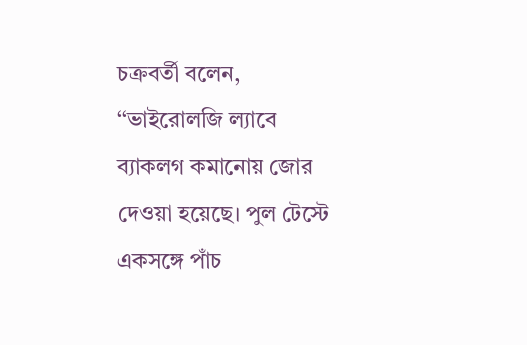চক্রবর্তী বলেন, ‘‘ভাইরোলজি ল্যাবে ব্যাকলগ কমানোয় জোর দেওয়া হয়েছে। পুল টেস্টে একসঙ্গে পাঁচ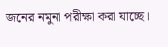জনের নমুনা পরীক্ষা করা যাচ্ছে।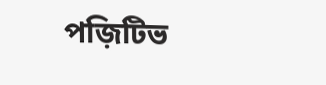পজ়িটিভ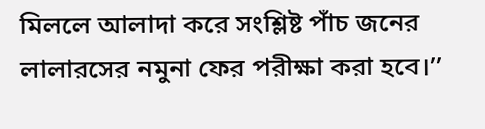মিললে আলাদা করে সংশ্লিষ্ট পাঁচ জনের লালারসের নমুনা ফের পরীক্ষা করা হবে।’’